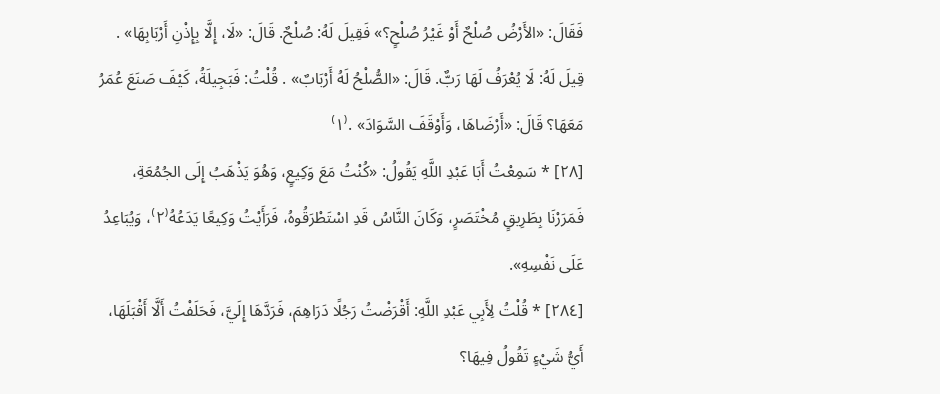فَقَالَ: «الأَرْضُ صُلْحٌ أَوْ غَيْرُ صُلْحٍ؟» فَقِيلَ لَهُ: صُلْحٌ. قَالَ: «لَا، إِلَّا بِإِذْنِ أَرْبَابِهَا» . قِيلَ لَهُ: لَا يُعْرَفُ لَهَا رَبٌّ. قَالَ: «الصُّلْحُ لَهُ أَرْبَابٌ» . قُلْتُ: فَبَجِيلَةُ، كَيْفَ صَنَعَ عُمَرُ مَعَهَا؟ قَالَ: «أَرْضَاهَا، وَأَوْقَفَ السَّوَادَ» .⁽١⁾
[٢٨] * سَمِعْتُ أَبَا عَبْدِ اللَّهِ يَقُولُ: «كُنْتُ مَعَ وَكِيعٍ، وَهُوَ يَذْهَبُ إِلَى الجُمُعَةِ، فَمَرَرْنَا بِطَرِيقٍ مُخْتَصَرٍ، وَكَانَ النَّاسُ قَدِ اسْتَطْرَقُوهُ، فَرَأَيْتُ وَكِيعًا يَدَعُهُ⁽٢⁾، وَيُبَاعِدُ عَلَى نَفْسِهِ».
[٢٨٤] * قُلْتُ لِأَبِي عَبْدِ اللَّهِ: أَقْرَضْتُ رَجُلًا دَرَاهِمَ، فَرَدَّهَا إِلَيَّ، فَحَلَفْتُ أَلَّا أَقْبَلَهَا، أَيُّ شَيْءٍ تَقُولُ فِيهَا؟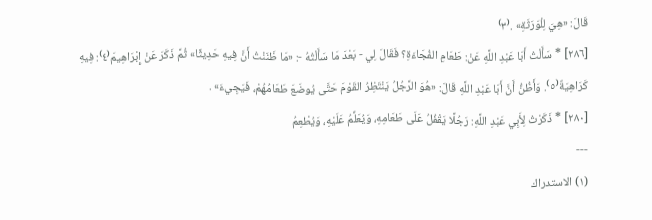قَالَ: «هِيَ لِلْوَرَثَةِ» .⁽٣⁾
[٢٨٦] * سَأَلْتُ أَبَا عَبْدِ اللَّهِ عَنْ: طَعَامِ الفُجَاءَةِ؟ فَقَالَ لِي - بَعْدَ مَا سَأَلْتُهُ -: «مَا ظَنَنْتُ أَنَّ فِيهِ حَدِيثًا» ثُمَّ ذَكَرَ عَنْ إِبْرَاهِيمَ⁽٤⁾: فِيهِ كَرَاهِيَةٌ⁽٥⁾. وَأَظُنُّ أَنَّ أَبَا عَبْدِ اللَّهِ قَالَ: «هُوَ الرَّجُلُ يَنْتَظِرُ القَوْمَ حَتَّى يُوضَعَ طَعَامُهُمْ، فَيَجِيءَ» .
[٢٨٠] * ذَكَرْتُ لِأَبِي عَبْدِ اللَّهِ: رَجُلًا يَقْفُلُ عَلَى طَعَامِهِ، وَيُعَلِّمُ عَلَيْهِ، وَيُطْعِمُ
---
(١) الاستدراك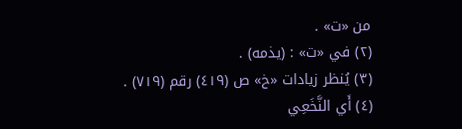من «ت» .
(٢) في «ت» : (يذمه) .
(٣) يُنظر زيادات «خ» ص (٤١٩) رقم (٧١٩) .
(٤) أَي النَّخَعِي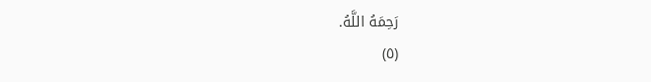رَحِمَهُ اللَّهُ.
(٥)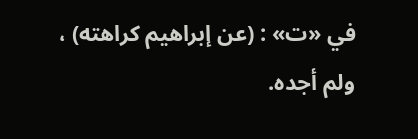في «ت» : (عن إبراهيم كراهته) ، ولم أجده.